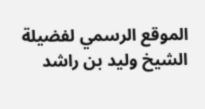الموقع الرسمي لفضيلة الشيخ وليد بن راشد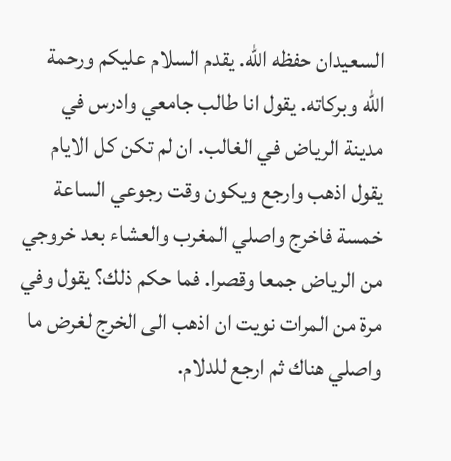السعيدان حفظه الله. يقدم السلام عليكم ورحمة الله وبركاته. يقول انا طالب جامعي وادرس في مدينة الرياض في الغالب. ان لم تكن كل الايام يقول اذهب وارجع ويكون وقت رجوعي الساعة
خمسة فاخرج واصلي المغرب والعشاء بعد خروجي من الرياض جمعا وقصرا. فما حكم ذلك؟ يقول وفي مرة من المرات نويت ان اذهب الى الخرج لغرض ما واصلي هناك ثم ارجع للدلام.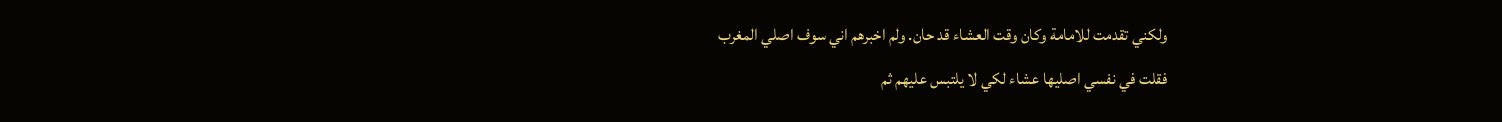ولكني تقدمت للامامة وكان وقت العشاء قد حان. ولم اخبرهم اني سوف اصلي المغرب
فقلت في نفسي اصليها عشاء لكي لا يلتبس عليهم ثم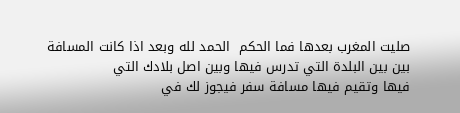صليت المغرب بعدها فما الحكم  الحمد لله وبعد اذا كانت المسافة بين بين البلدة التي تدرس فيها وبين اصل بلادك التي
فيها وتقيم فيها مسافة سفر فيجوز لك في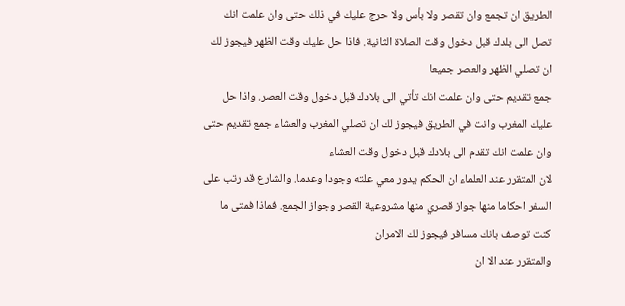الطريق ان تجمع وان تقصر ولا بأس ولا حرج عليك في ذلك حتى وان علمت انك تصل الى بلدك قبل دخول وقت الصلاة الثانية. فاذا حل عليك وقت الظهر فيجوز لك ان تصلي الظهر والعصر جميعا
جمع تقديم حتى وان علمت انك تأتي الى بلادك قبل دخول وقت العصر. واذا حل عليك المغرب وانت في الطريق فيجوز لك ان تصلي المغرب والعشاء جمع تقديم حتى وان علمت انك تقدم الى بلادك قبل دخول وقت العشاء
لان المتقرر عند العلماء ان الحكم يدور معي علته وجودا وعدما. والشارع قد رتب على السفر احكاما منها جواز قصري منها مشروعية القصر وجواز الجمع. فماذا فمتى ما كنت توصف بانك مسافر فيجوز لك الامران
والمتقرر عند الا ان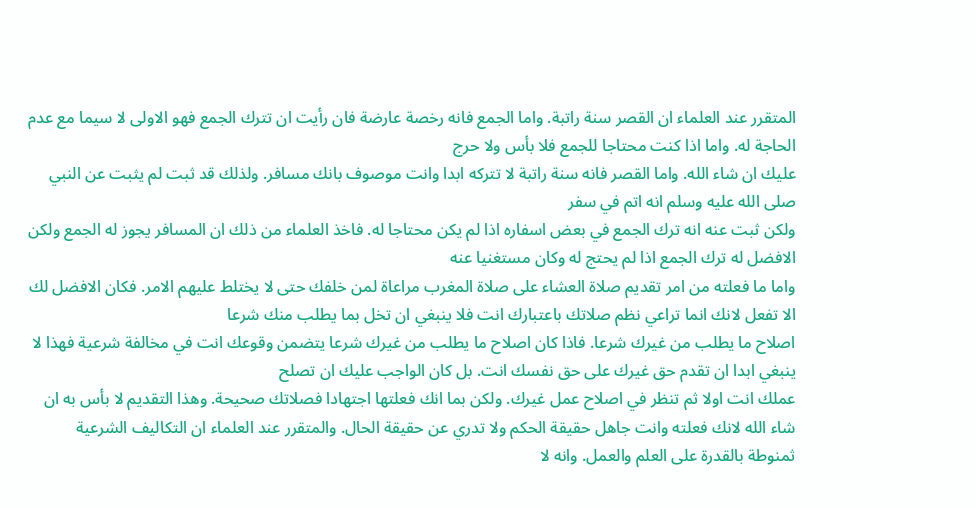المتقرر عند العلماء ان القصر سنة راتبة. واما الجمع فانه رخصة عارضة فان رأيت ان تترك الجمع فهو الاولى لا سيما مع عدم الحاجة له. واما اذا كنت محتاجا للجمع فلا بأس ولا حرج
عليك ان شاء الله. واما القصر فانه سنة راتبة لا تتركه ابدا وانت موصوف بانك مسافر. ولذلك قد ثبت لم يثبت عن النبي صلى الله عليه وسلم انه اتم في سفر
ولكن ثبت عنه انه ترك الجمع في بعض اسفاره اذا لم يكن محتاجا له. فاخذ العلماء من ذلك ان المسافر يجوز له الجمع ولكن الافضل له ترك الجمع اذا لم يحتج له وكان مستغنيا عنه
واما ما فعلته من امر تقديم صلاة العشاء على صلاة المغرب مراعاة لمن خلفك حتى لا يختلط عليهم الامر. فكان الافضل لك الا تفعل لانك انما تراعي نظم صلاتك باعتبارك انت فلا ينبغي ان تخل بما يطلب منك شرعا
اصلاح ما يطلب من غيرك شرعا. فاذا كان اصلاح ما يطلب من غيرك شرعا يتضمن وقوعك انت في مخالفة شرعية فهذا لا ينبغي ابدا ان تقدم حق غيرك على حق نفسك انت. بل كان الواجب عليك ان تصلح
عملك انت اولا ثم تنظر في اصلاح عمل غيرك. ولكن بما انك فعلتها اجتهادا فصلاتك صحيحة. وهذا التقديم لا بأس به ان شاء الله لانك فعلته وانت جاهل حقيقة الحكم ولا تدري عن حقيقة الحال. والمتقرر عند العلماء ان التكاليف الشرعية
ثمنوطة بالقدرة على العلم والعمل. وانه لا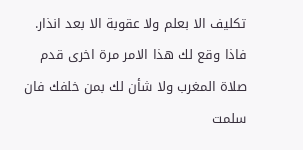تكليف الا بعلم ولا عقوبة الا بعد انذار. فاذا وقع لك هذا الامر مرة اخرى قدم صلاة المغرب ولا شأن لك بمن خلفك فان سلمت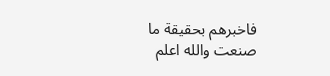فاخبرهم بحقيقة ما صنعت والله اعلم